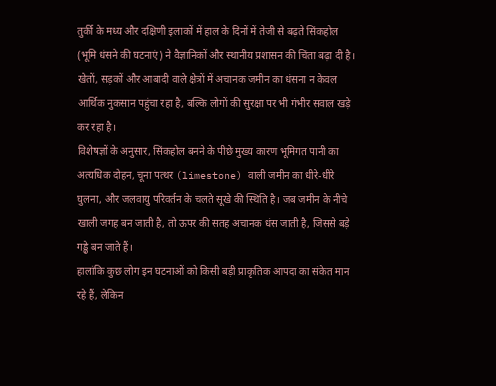तुर्की के मध्य और दक्षिणी इलाकों में हाल के दिनों में तेजी से बढ़ते सिंकहोल (भूमि धंसने की घटनाएं) ने वैज्ञानिकों और स्थानीय प्रशासन की चिंता बढ़ा दी है। खेतों, सड़कों और आबादी वाले क्षेत्रों में अचानक जमीन का धंसना न केवल आर्थिक नुकसान पहुंचा रहा है, बल्कि लोगों की सुरक्षा पर भी गंभीर सवाल खड़े कर रहा है।
विशेषज्ञों के अनुसार, सिंकहोल बनने के पीछे मुख्य कारण भूमिगत पानी का अत्यधिक दोहन, चूना पत्थर (limestone) वाली जमीन का धीरे-धीरे घुलना, और जलवायु परिवर्तन के चलते सूखे की स्थिति है। जब जमीन के नीचे खाली जगह बन जाती है, तो ऊपर की सतह अचानक धंस जाती है, जिससे बड़े गड्ढे बन जाते हैं।
हालांकि कुछ लोग इन घटनाओं को किसी बड़ी प्राकृतिक आपदा का संकेत मान रहे हैं, लेकिन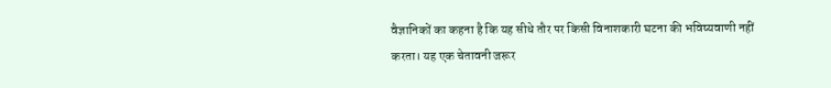वैज्ञानिकों का कहना है कि यह सीधे तौर पर किसी विनाशकारी घटना की भविष्यवाणी नहीं करता। यह एक चेतावनी जरूर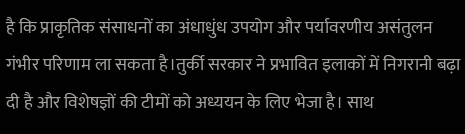है कि प्राकृतिक संसाधनों का अंधाधुंध उपयोग और पर्यावरणीय असंतुलन गंभीर परिणाम ला सकता है।तुर्की सरकार ने प्रभावित इलाकों में निगरानी बढ़ा दी है और विशेषज्ञों की टीमों को अध्ययन के लिए भेजा है। साथ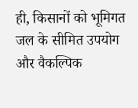ही, किसानों को भूमिगत जल के सीमित उपयोग और वैकल्पिक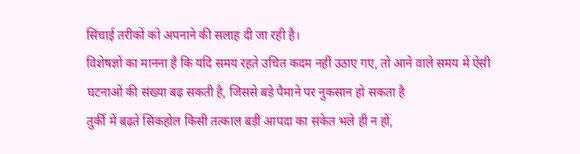सिंचाई तरीकों को अपनाने की सलाह दी जा रही है।
विशेषज्ञों का मानना है कि यदि समय रहते उचित कदम नहीं उठाए गए, तो आने वाले समय में ऐसी घटनाओं की संख्या बढ़ सकती है, जिससे बड़े पैमाने पर नुकसान हो सकता है
तुर्की में बढ़ते सिंकहोल किसी तत्काल बड़ी आपदा का संकेत भले ही न हों,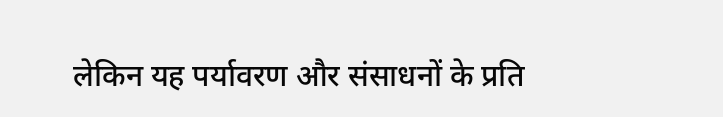लेकिन यह पर्यावरण और संसाधनों के प्रति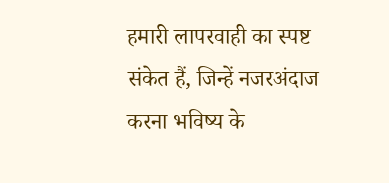हमारी लापरवाही का स्पष्ट संकेत हैं, जिन्हें नजरअंदाज करना भविष्य के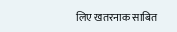लिए खतरनाक साबित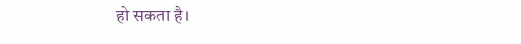हो सकता है।